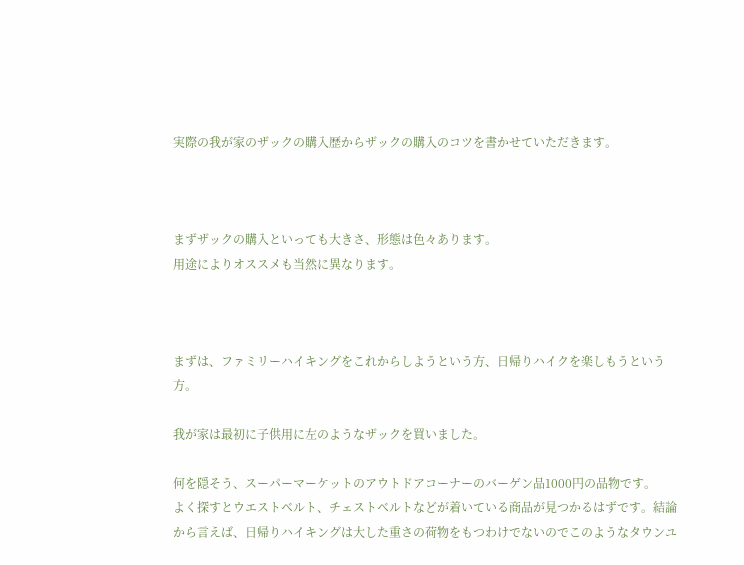実際の我が家のザックの購入歴からザックの購入のコツを書かせていただきます。



まずザックの購入といっても大きさ、形態は色々あります。
用途によりオススメも当然に異なります。



まずは、ファミリーハイキングをこれからしようという方、日帰りハイクを楽しもうという方。

我が家は最初に子供用に左のようなザックを買いました。

何を隠そう、スーパーマーケットのアウトドアコーナーのバーゲン品1000円の品物です。
よく探すとウエストベルト、チェストベルトなどが着いている商品が見つかるはずです。結論から言えば、日帰りハイキングは大した重さの荷物をもつわけでないのでこのようなタウンユ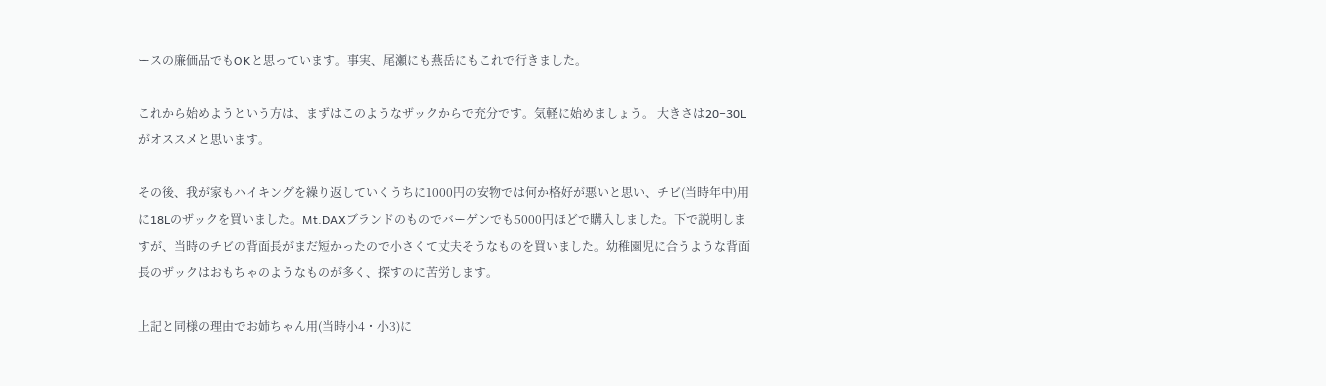ースの廉価品でもOKと思っています。事実、尾瀬にも燕岳にもこれで行きました。

これから始めようという方は、まずはこのようなザックからで充分です。気軽に始めましょう。 大きさは20−30Lがオススメと思います。

その後、我が家もハイキングを繰り返していくうちに1000円の安物では何か格好が悪いと思い、チビ(当時年中)用に18Lのザックを買いました。Mt.DAXブランドのものでバーゲンでも5000円ほどで購入しました。下で説明しますが、当時のチビの背面長がまだ短かったので小さくて丈夫そうなものを買いました。幼稚園児に合うような背面長のザックはおもちゃのようなものが多く、探すのに苦労します。

上記と同様の理由でお姉ちゃん用(当時小4・小3)に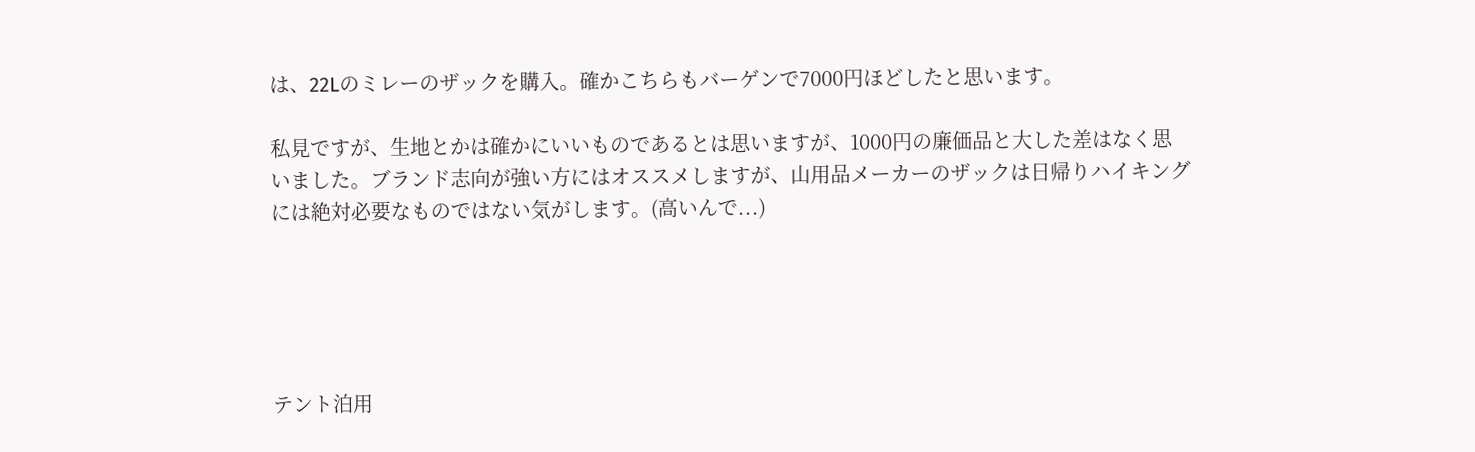は、22Lのミレーのザックを購入。確かこちらもバーゲンで7000円ほどしたと思います。

私見ですが、生地とかは確かにいいものであるとは思いますが、1000円の廉価品と大した差はなく思いました。ブランド志向が強い方にはオススメしますが、山用品メーカーのザックは日帰りハイキングには絶対必要なものではない気がします。(高いんで...)





テント泊用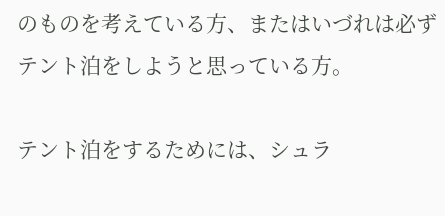のものを考えている方、またはいづれは必ずテント泊をしようと思っている方。

テント泊をするためには、シュラ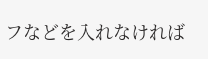フなどを入れなければ